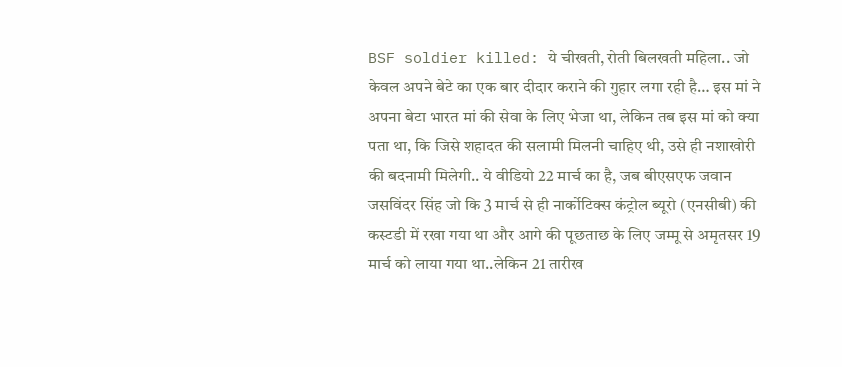BSF soldier killed: ये चीखती, रोती बिलखती महिला.. जो केवल अपने बेटे का एक बार दीदार कराने की गुहार लगा रही है… इस मां ने अपना बेटा भारत मां की सेवा के लिए भेजा था, लेकिन तब इस मां को क्या पता था, कि जिसे शहादत की सलामी मिलनी चाहिए थी, उसे ही नशाखोरी की बदनामी मिलेगी.. ये वीडियो 22 मार्च का है, जब बीएसएफ जवान जसविंदर सिंह जो कि 3 मार्च से ही नार्कोटिक्स कंट्रोल ब्यूरो (एनसीबी) की कस्टडी में रखा गया था और आगे की पूछताछ के लिए जम्मू से अमृतसर 19 मार्च को लाया गया था..लेकिन 21 तारीख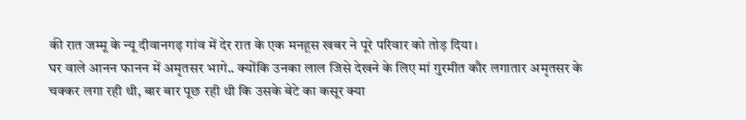की रात जम्मू के न्यू दीवानगढ़ गांव में देर रात के एक मनहूस खबर ने पूरे परिवार को तोड़ दिया।
घर वाले आनन फानन में अमृतसर भागे.. क्योंकि उनका लाल जिसे देखने के लिए मां गुरमीत कौर लगातार अमृतसर के चक्कर लगा रही थी, बार बार पूछ रही थी कि उसके बेटे का कसूर क्या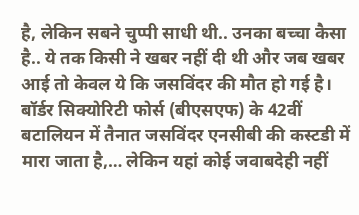है, लेकिन सबने चुप्पी साधी थी.. उनका बच्चा कैसा है.. ये तक किसी ने खबर नहीं दी थी और जब खबर आई तो केवल ये कि जसविंदर की मौत हो गई है। बॉर्डर सिक्योरिटी फोर्स (बीएसएफ) के 42वीं बटालियन में तैनात जसविंदर एनसीबी की कस्टडी में मारा जाता है,… लेकिन यहां कोई जवाबदेही नहीं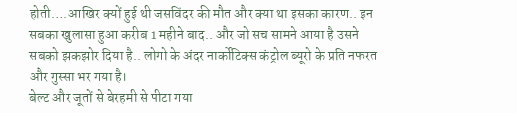होती….आखिर क्यों हुई थी जसविंदर की मौत और क्या था इसका कारण.. इन सबका खुलासा हुआ करीब 1 महीने बाद.. और जो सच सामने आया है उसने सबको झकझोर दिया है.. लोगो के अंदर नार्कोटिक्स कंट्रोल ब्यूरो के प्रति नफरत और गुस्सा भर गया है।
बेल्ट और जूतों से बेरहमी से पीटा गया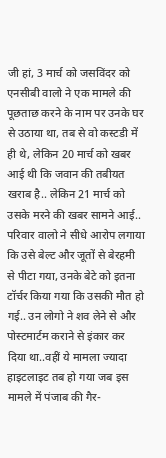जी हां, 3 मार्च को जसविंदर को एनसीबी वालो ने एक मामले की पूछताछ करने के नाम पर उनके घर से उठाया था, तब से वो कस्टडी में ही थे, लेकिन 20 मार्च को खबर आई थी कि जवान की तबीयत खराब है.. लेकिन 21 मार्च को उसके मरने की खबर सामने आई.. परिवार वालो ने सीधे आरोप लगाया कि उसे बेल्ट और जूतों से बेरहमी से पीटा गया, उनके बेटे को इतना टॉर्चर किया गया कि उसकी मौत हो गई.. उन लोगो ने शव लेने से और पोस्टमार्टम कराने से इंकार कर दिया था..वहीं ये मामला ज्यादा हाइटलाइट तब हो गया जब इस मामले में पंजाब की गैर-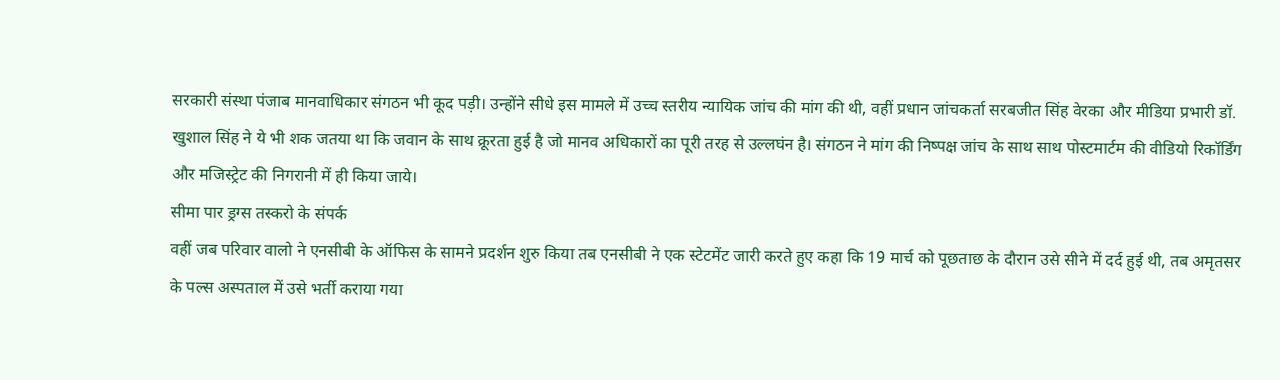सरकारी संस्था पंजाब मानवाधिकार संगठन भी कूद पड़ी। उन्होंने सीधे इस मामले में उच्च स्तरीय न्यायिक जांच की मांग की थी, वहीं प्रधान जांचकर्ता सरबजीत सिंह वेरका और मीडिया प्रभारी डॉ. खुशाल सिंह ने ये भी शक जतया था कि जवान के साथ क्रूरता हुई है जो मानव अधिकारों का पूरी तरह से उल्लघंन है। संगठन ने मांग की निष्पक्ष जांच के साथ साथ पोस्टमार्टम की वीडियो रिकॉर्डिंग और मजिस्ट्रेट की निगरानी में ही किया जाये।
सीमा पार ड्रग्स तस्करो के संपर्क
वहीं जब परिवार वालो ने एनसीबी के ऑफिस के सामने प्रदर्शन शुरु किया तब एनसीबी ने एक स्टेटमेंट जारी करते हुए कहा कि 19 मार्च को पूछताछ के दौरान उसे सीने में दर्द हुई थी, तब अमृतसर के पल्स अस्पताल में उसे भर्ती कराया गया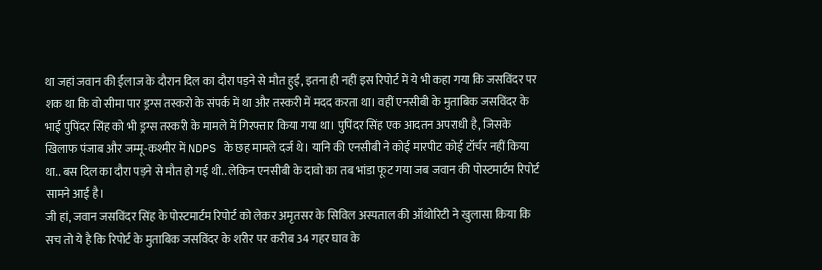था जहां जवान की ईलाज के दौरान दिल का दौरा पड़ने से मौत हुई, इतना ही नहीं इस रिपोर्ट में ये भी कहा गया कि जसविंदर पर शक था कि वो सीमा पार ड्रग्स तस्करो के संपर्क में था और तस्करी में मदद करता था। वहीं एनसीबी के मुताबिक जसविंदर के भाई पुपिंदर सिंह को भी ड्रग्स तस्करी के मामले में गिरफ्तार किया गया था। पुपिंदर सिंह एक आदतन अपराधी है, जिसके खिलाफ पंजाब और जम्मू-कश्मीर में NDPS के छह मामले दर्ज थे। यानि की एनसीबी ने कोई मारपीट कोई टॉर्चर नहीं किया था.. बस दिल का दौरा पड़ने से मौत हो गई थी.. लेकिन एनसीबी के दावो का तब भांडा फूट गया जब जवान की पोस्टमार्टम रिपोर्ट सामने आई है।
जी हां, जवान जसविंदर सिंह के पोस्टमार्टम रिपोर्ट को लेकर अमृतसर के सिविल अस्पताल की ऑथोरिटी ने खुलासा किया कि सच तो ये है कि रिपोर्ट के मुताबिक जसविंदर के शरीर पर करीब 34 गहर घाव के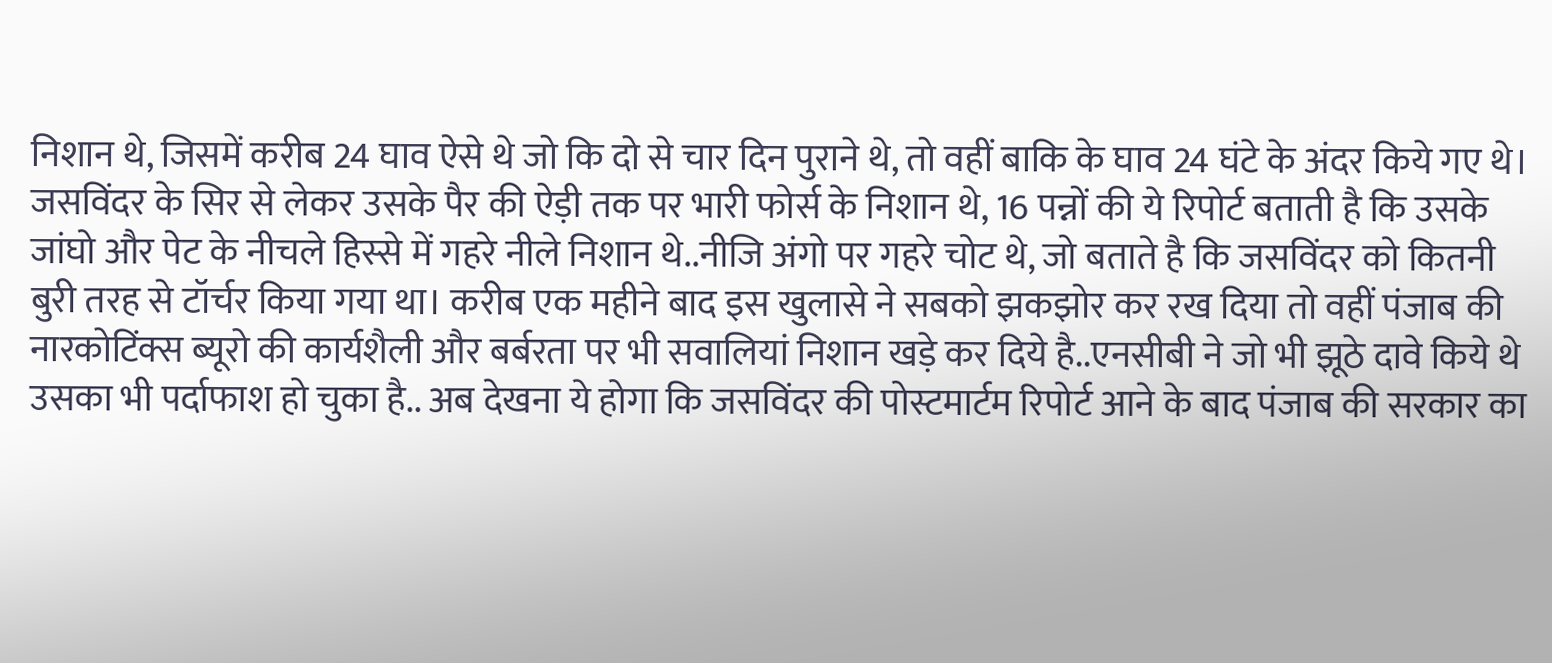निशान थे, जिसमें करीब 24 घाव ऐसे थे जो कि दो से चार दिन पुराने थे, तो वहीं बाकि के घाव 24 घंटे के अंदर किये गए थे। जसविंदर के सिर से लेकर उसके पैर की ऐड़ी तक पर भारी फोर्स के निशान थे, 16 पन्नों की ये रिपोर्ट बताती है कि उसके जांघो और पेट के नीचले हिस्से में गहरे नीले निशान थे..नीजि अंगो पर गहरे चोट थे, जो बताते है कि जसविंदर को कितनी बुरी तरह से टॉर्चर किया गया था। करीब एक महीने बाद इस खुलासे ने सबको झकझोर कर रख दिया तो वहीं पंजाब की नारकोटिंक्स ब्यूरो की कार्यशैली और बर्बरता पर भी सवालियां निशान खड़े कर दिये है..एनसीबी ने जो भी झूठे दावे किये थे उसका भी पर्दाफाश हो चुका है.. अब देखना ये होगा कि जसविंदर की पोस्टमार्टम रिपोर्ट आने के बाद पंजाब की सरकार का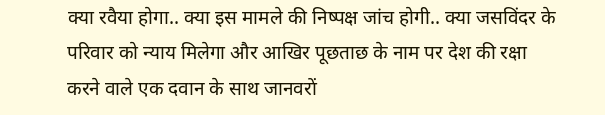क्या रवैया होगा.. क्या इस मामले की निष्पक्ष जांच होगी.. क्या जसविंदर के परिवार को न्याय मिलेगा और आखिर पूछताछ के नाम पर देश की रक्षा करने वाले एक दवान के साथ जानवरों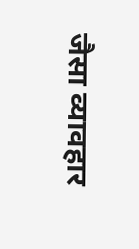जैसा व्यावहार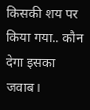किसकी शय पर किया गया.. कौन देगा इसका जवाब।